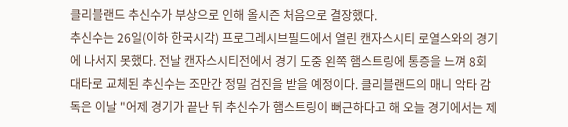클리블랜드 추신수가 부상으로 인해 올시즌 처음으로 결장했다.
추신수는 26일(이하 한국시각) 프로그레시브필드에서 열린 캔자스시티 로열스와의 경기에 나서지 못했다. 전날 캔자스시티전에서 경기 도중 왼쪽 햄스트링에 통증을 느껴 8회 대타로 교체된 추신수는 조만간 정밀 검진을 받을 예정이다. 클리블랜드의 매니 악타 감독은 이날 "어제 경기가 끝난 뒤 추신수가 햄스트링이 뻐근하다고 해 오늘 경기에서는 제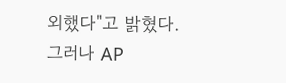외했다"고 밝혔다.
그러나 AP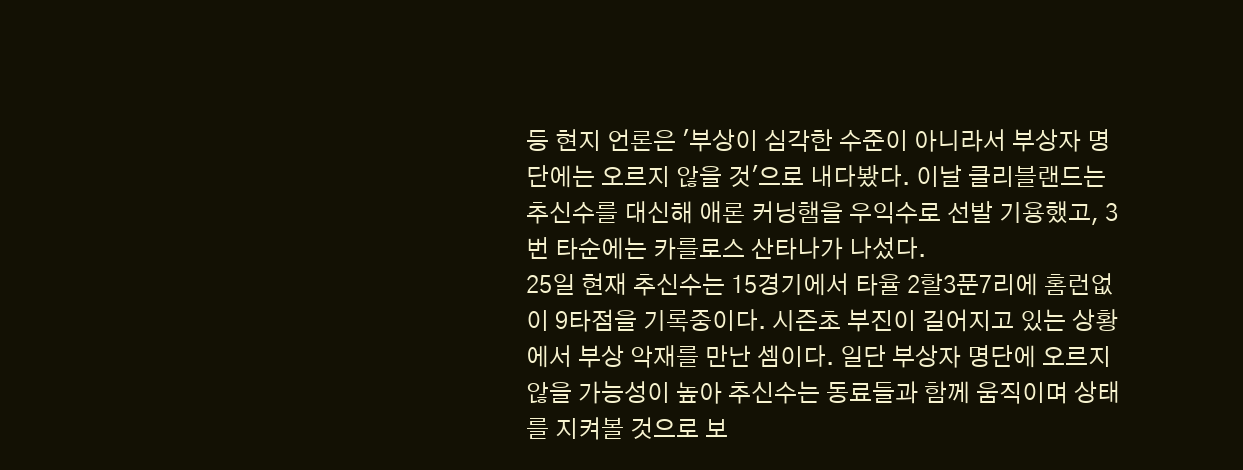등 현지 언론은 '부상이 심각한 수준이 아니라서 부상자 명단에는 오르지 않을 것'으로 내다봤다. 이날 클리블랜드는 추신수를 대신해 애론 커닝햄을 우익수로 선발 기용했고, 3번 타순에는 카를로스 산타나가 나섰다.
25일 현재 추신수는 15경기에서 타율 2할3푼7리에 홈런없이 9타점을 기록중이다. 시즌초 부진이 길어지고 있는 상황에서 부상 악재를 만난 셈이다. 일단 부상자 명단에 오르지 않을 가능성이 높아 추신수는 동료들과 함께 움직이며 상태를 지켜볼 것으로 보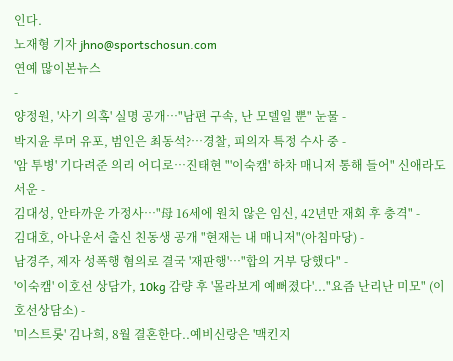인다.
노재형 기자 jhno@sportschosun.com
연예 많이본뉴스
-
양정원, '사기 의혹' 실명 공개…"남편 구속, 난 모델일 뿐" 눈물 -
박지윤 루머 유포, 범인은 최동석?…경찰, 피의자 특정 수사 중 -
'암 투병' 기다려준 의리 어디로…진태현 "'이숙캠' 하차 매니저 통해 들어" 신애라도 서운 -
김대성, 안타까운 가정사…"母 16세에 원치 않은 임신, 42년만 재회 후 충격" -
김대호, 아나운서 출신 친동생 공개 "현재는 내 매니저"(아침마당) -
남경주, 제자 성폭행 혐의로 결국 '재판행'…"합의 거부 당했다" -
'이숙캠' 이호선 상담가, 10kg 감량 후 '몰라보게 예뻐졌다'..."요즘 난리난 미모" (이호선상담소) -
'미스트롯' 김나희, 8월 결혼한다..예비신랑은 '맥킨지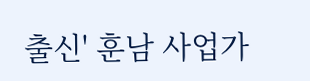출신' 훈남 사업가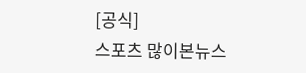[공식]
스포츠 많이본뉴스